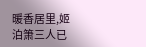暖香居里,姬泊箫三人已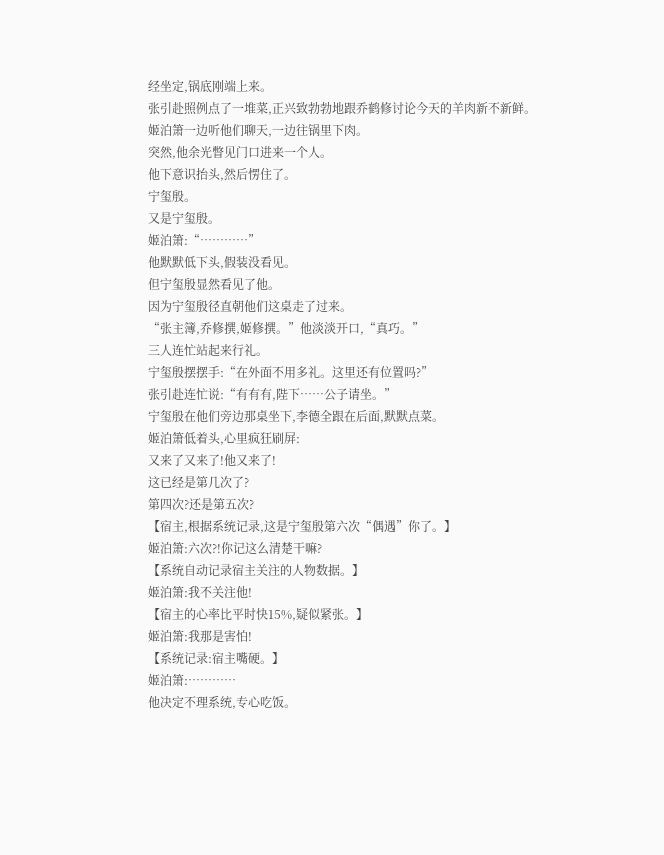经坐定,锅底刚端上来。
张引赴照例点了一堆菜,正兴致勃勃地跟乔鹤修讨论今天的羊肉新不新鲜。
姬泊箫一边听他们聊天,一边往锅里下肉。
突然,他余光瞥见门口进来一个人。
他下意识抬头,然后愣住了。
宁玺殷。
又是宁玺殷。
姬泊箫:“…………”
他默默低下头,假装没看见。
但宁玺殷显然看见了他。
因为宁玺殷径直朝他们这桌走了过来。
“张主簿,乔修撰,姬修撰。”他淡淡开口,“真巧。”
三人连忙站起来行礼。
宁玺殷摆摆手:“在外面不用多礼。这里还有位置吗?”
张引赴连忙说:“有有有,陛下……公子请坐。”
宁玺殷在他们旁边那桌坐下,李德全跟在后面,默默点菜。
姬泊箫低着头,心里疯狂刷屏:
又来了又来了!他又来了!
这已经是第几次了?
第四次?还是第五次?
【宿主,根据系统记录,这是宁玺殷第六次“偶遇”你了。】
姬泊箫:六次?!你记这么清楚干嘛?
【系统自动记录宿主关注的人物数据。】
姬泊箫:我不关注他!
【宿主的心率比平时快15%,疑似紧张。】
姬泊箫:我那是害怕!
【系统记录:宿主嘴硬。】
姬泊箫:…………
他决定不理系统,专心吃饭。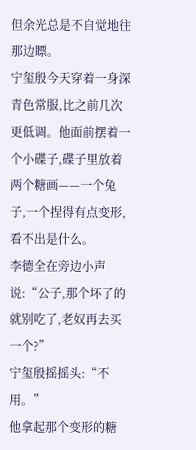但余光总是不自觉地往那边瞟。
宁玺殷今天穿着一身深青色常服,比之前几次更低调。他面前摆着一个小碟子,碟子里放着两个糖画——一个兔子,一个捏得有点变形,看不出是什么。
李德全在旁边小声说:“公子,那个坏了的就别吃了,老奴再去买一个?”
宁玺殷摇摇头:“不用。”
他拿起那个变形的糖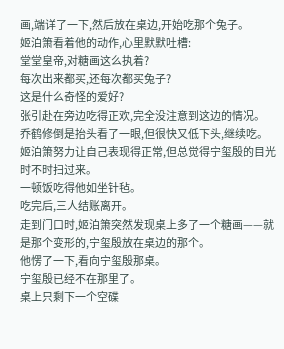画,端详了一下,然后放在桌边,开始吃那个兔子。
姬泊箫看着他的动作,心里默默吐槽:
堂堂皇帝,对糖画这么执着?
每次出来都买,还每次都买兔子?
这是什么奇怪的爱好?
张引赴在旁边吃得正欢,完全没注意到这边的情况。
乔鹤修倒是抬头看了一眼,但很快又低下头,继续吃。
姬泊箫努力让自己表现得正常,但总觉得宁玺殷的目光时不时扫过来。
一顿饭吃得他如坐针毡。
吃完后,三人结账离开。
走到门口时,姬泊箫突然发现桌上多了一个糖画——就是那个变形的,宁玺殷放在桌边的那个。
他愣了一下,看向宁玺殷那桌。
宁玺殷已经不在那里了。
桌上只剩下一个空碟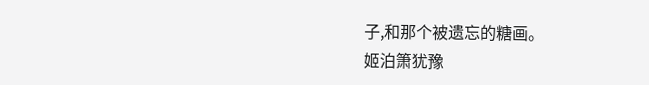子,和那个被遗忘的糖画。
姬泊箫犹豫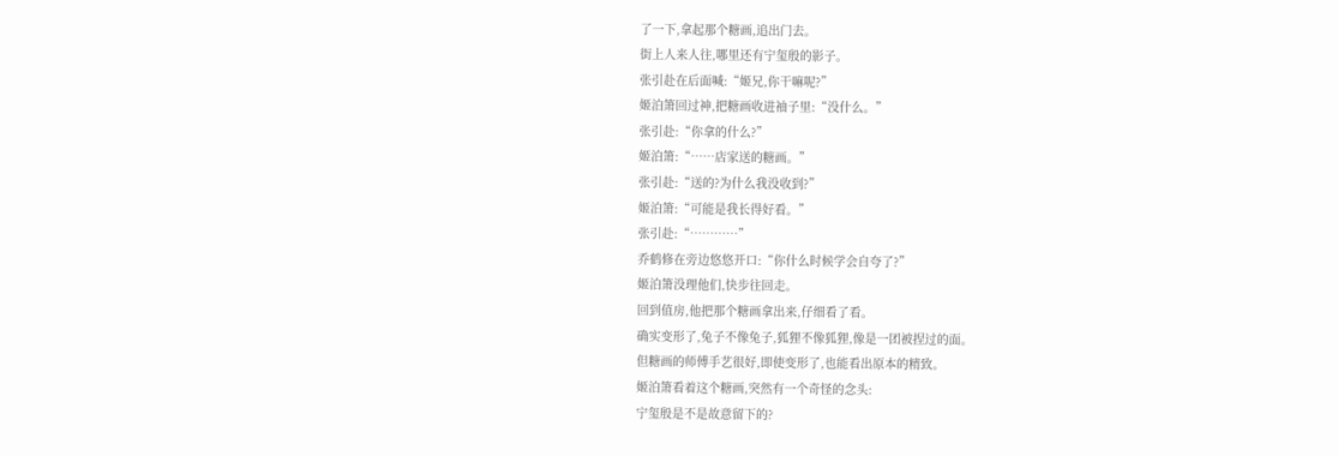了一下,拿起那个糖画,追出门去。
街上人来人往,哪里还有宁玺殷的影子。
张引赴在后面喊:“姬兄,你干嘛呢?”
姬泊箫回过神,把糖画收进袖子里:“没什么。”
张引赴:“你拿的什么?”
姬泊箫:“……店家送的糖画。”
张引赴:“送的?为什么我没收到?”
姬泊箫:“可能是我长得好看。”
张引赴:“…………”
乔鹤修在旁边悠悠开口:“你什么时候学会自夸了?”
姬泊箫没理他们,快步往回走。
回到值房,他把那个糖画拿出来,仔细看了看。
确实变形了,兔子不像兔子,狐狸不像狐狸,像是一团被捏过的面。
但糖画的师傅手艺很好,即使变形了,也能看出原本的精致。
姬泊箫看着这个糖画,突然有一个奇怪的念头:
宁玺殷是不是故意留下的?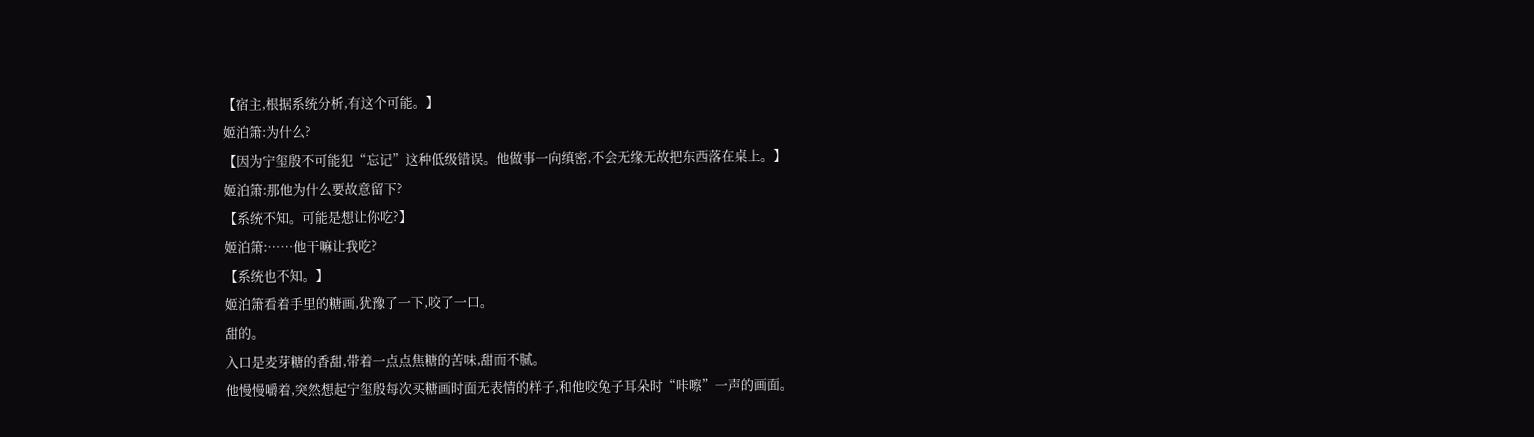【宿主,根据系统分析,有这个可能。】
姬泊箫:为什么?
【因为宁玺殷不可能犯“忘记”这种低级错误。他做事一向缜密,不会无缘无故把东西落在桌上。】
姬泊箫:那他为什么要故意留下?
【系统不知。可能是想让你吃?】
姬泊箫:……他干嘛让我吃?
【系统也不知。】
姬泊箫看着手里的糖画,犹豫了一下,咬了一口。
甜的。
入口是麦芽糖的香甜,带着一点点焦糖的苦味,甜而不腻。
他慢慢嚼着,突然想起宁玺殷每次买糖画时面无表情的样子,和他咬兔子耳朵时“咔嚓”一声的画面。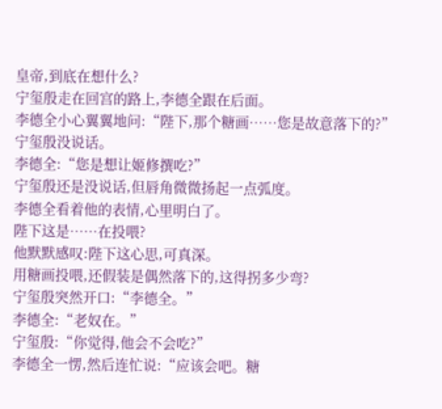皇帝,到底在想什么?
宁玺殷走在回宫的路上,李德全跟在后面。
李德全小心翼翼地问:“陛下,那个糖画……您是故意落下的?”
宁玺殷没说话。
李德全:“您是想让姬修撰吃?”
宁玺殷还是没说话,但唇角微微扬起一点弧度。
李德全看着他的表情,心里明白了。
陛下这是……在投喂?
他默默感叹:陛下这心思,可真深。
用糖画投喂,还假装是偶然落下的,这得拐多少弯?
宁玺殷突然开口:“李德全。”
李德全:“老奴在。”
宁玺殷:“你觉得,他会不会吃?”
李德全一愣,然后连忙说:“应该会吧。糖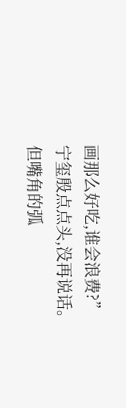画那么好吃,谁会浪费?”
宁玺殷点点头,没再说话。
但嘴角的弧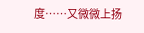度……又微微上扬